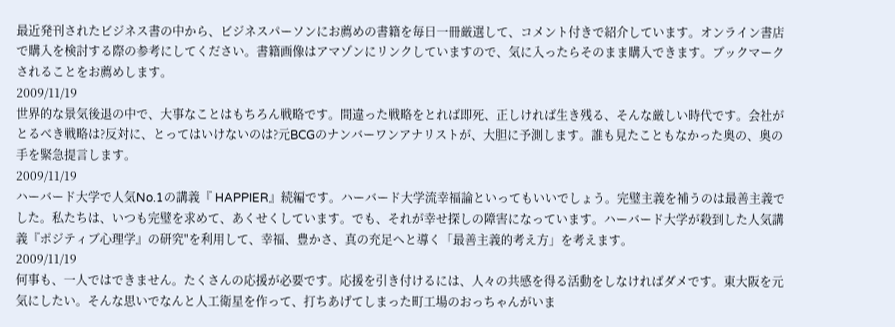最近発刊されたビジネス書の中から、ビジネスパーソンにお薦めの書籍を毎日一冊厳選して、コメント付きで紹介しています。オンライン書店で購入を検討する際の参考にしてください。書籍画像はアマゾンにリンクしていますので、気に入ったらそのまま購入できます。ブックマークされることをお薦めします。
2009/11/19
世界的な景気後退の中で、大事なことはもちろん戦略です。間違った戦略をとれば即死、正しければ生き残る、そんな厳しい時代です。会社がとるべき戦略は?反対に、とってはいけないのは?元BCGのナンバーワンアナリストが、大胆に予測します。誰も見たこともなかった奥の、奥の手を緊急提言します。
2009/11/19
ハーバード大学で人気No.1の講義『 HAPPIER』続編です。ハーバード大学流幸福論といってもいいでしょう。完璧主義を補うのは最善主義でした。私たちは、いつも完璧を求めて、あくせくしています。でも、それが幸せ探しの障害になっています。ハーバード大学が殺到した人気講義『ポジティブ心理学』の研究"を利用して、幸福、豊かさ、真の充足へと導く「最善主義的考え方」を考えます。
2009/11/19
何事も、一人ではできません。たくさんの応援が必要です。応援を引き付けるには、人々の共感を得る活動をしなければダメです。東大阪を元気にしたい。そんな思いでなんと人工衛星を作って、打ちあげてしまった町工場のおっちゃんがいま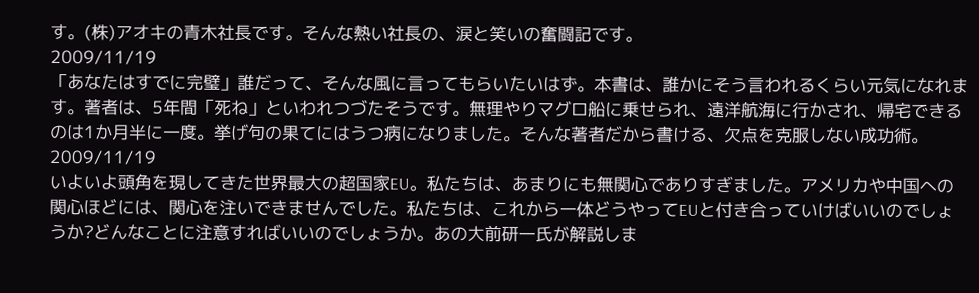す。(株)アオキの青木社長です。そんな熱い社長の、涙と笑いの奮闘記です。
2009/11/19
「あなたはすでに完璧」誰だって、そんな風に言ってもらいたいはず。本書は、誰かにそう言われるくらい元気になれます。著者は、5年間「死ね」といわれつづたそうです。無理やりマグロ船に乗せられ、遠洋航海に行かされ、帰宅できるのは1か月半に一度。挙げ句の果てにはうつ病になりました。そんな著者だから書ける、欠点を克服しない成功術。
2009/11/19
いよいよ頭角を現してきた世界最大の超国家EU。私たちは、あまりにも無関心でありすぎました。アメリカや中国への関心ほどには、関心を注いできませんでした。私たちは、これから一体どうやってEUと付き合っていけばいいのでしょうか?どんなことに注意すればいいのでしょうか。あの大前研一氏が解説しま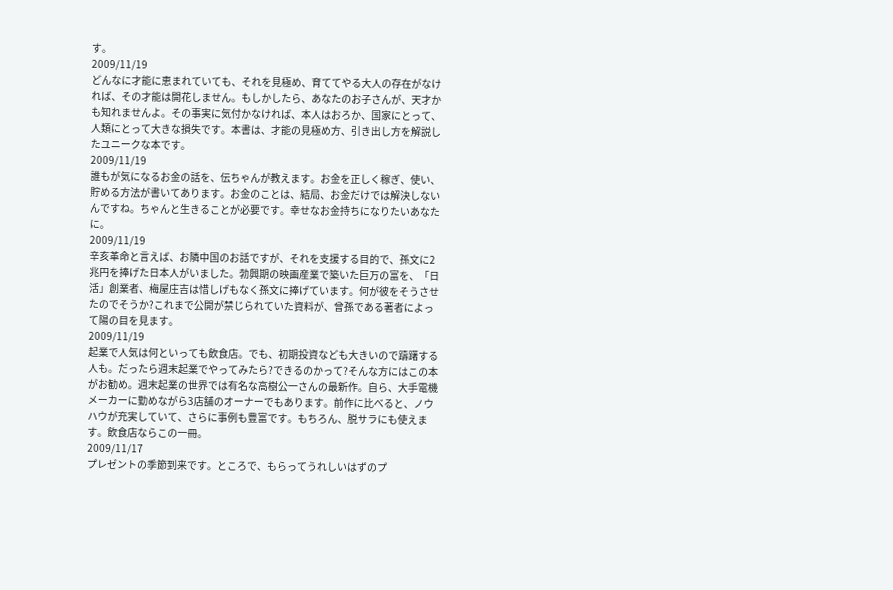す。
2009/11/19
どんなに才能に恵まれていても、それを見極め、育ててやる大人の存在がなければ、その才能は開花しません。もしかしたら、あなたのお子さんが、天才かも知れませんよ。その事実に気付かなければ、本人はおろか、国家にとって、人類にとって大きな損失です。本書は、才能の見極め方、引き出し方を解説したユニークな本です。
2009/11/19
誰もが気になるお金の話を、伝ちゃんが教えます。お金を正しく稼ぎ、使い、貯める方法が書いてあります。お金のことは、結局、お金だけでは解決しないんですね。ちゃんと生きることが必要です。幸せなお金持ちになりたいあなたに。
2009/11/19
辛亥革命と言えば、お隣中国のお話ですが、それを支援する目的で、孫文に2兆円を捧げた日本人がいました。勃興期の映画産業で築いた巨万の富を、「日活」創業者、梅屋庄吉は惜しげもなく孫文に捧げています。何が彼をそうさせたのでそうか?これまで公開が禁じられていた資料が、曾孫である著者によって陽の目を見ます。
2009/11/19
起業で人気は何といっても飲食店。でも、初期投資なども大きいので躊躇する人も。だったら週末起業でやってみたら?できるのかって?そんな方にはこの本がお勧め。週末起業の世界では有名な高樹公一さんの最新作。自ら、大手電機メーカーに勤めながら3店舗のオーナーでもあります。前作に比べると、ノウハウが充実していて、さらに事例も豊富です。もちろん、脱サラにも使えます。飲食店ならこの一冊。
2009/11/17
プレゼントの季節到来です。ところで、もらってうれしいはずのプ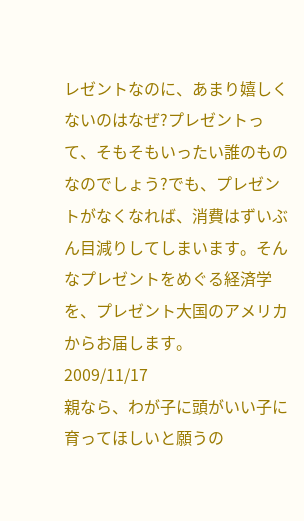レゼントなのに、あまり嬉しくないのはなぜ?プレゼントって、そもそもいったい誰のものなのでしょう?でも、プレゼントがなくなれば、消費はずいぶん目減りしてしまいます。そんなプレゼントをめぐる経済学を、プレゼント大国のアメリカからお届します。
2009/11/17
親なら、わが子に頭がいい子に育ってほしいと願うの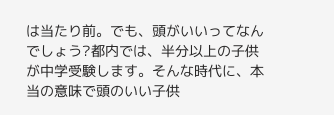は当たり前。でも、頭がいいってなんでしょう?都内では、半分以上の子供が中学受験します。そんな時代に、本当の意味で頭のいい子供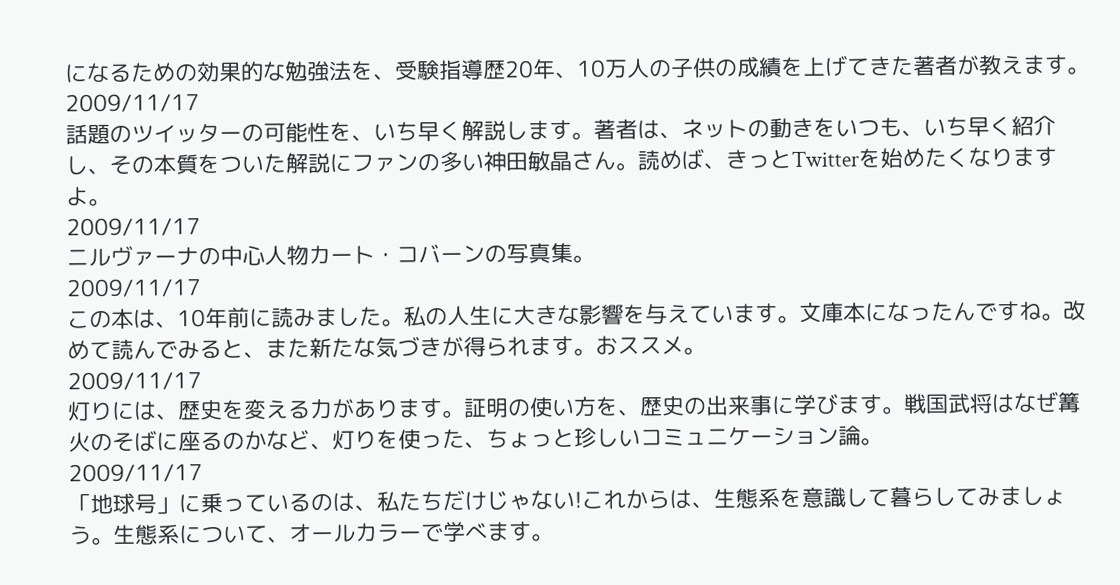になるための効果的な勉強法を、受験指導歴20年、10万人の子供の成績を上げてきた著者が教えます。
2009/11/17
話題のツイッターの可能性を、いち早く解説します。著者は、ネットの動きをいつも、いち早く紹介し、その本質をついた解説にファンの多い神田敏晶さん。読めば、きっとTwitterを始めたくなりますよ。
2009/11/17
ニルヴァーナの中心人物カート・コバーンの写真集。
2009/11/17
この本は、10年前に読みました。私の人生に大きな影響を与えています。文庫本になったんですね。改めて読んでみると、また新たな気づきが得られます。おススメ。
2009/11/17
灯りには、歴史を変える力があります。証明の使い方を、歴史の出来事に学びます。戦国武将はなぜ篝火のそばに座るのかなど、灯りを使った、ちょっと珍しいコミュニケーション論。
2009/11/17
「地球号」に乗っているのは、私たちだけじゃない!これからは、生態系を意識して暮らしてみましょう。生態系について、オールカラーで学べます。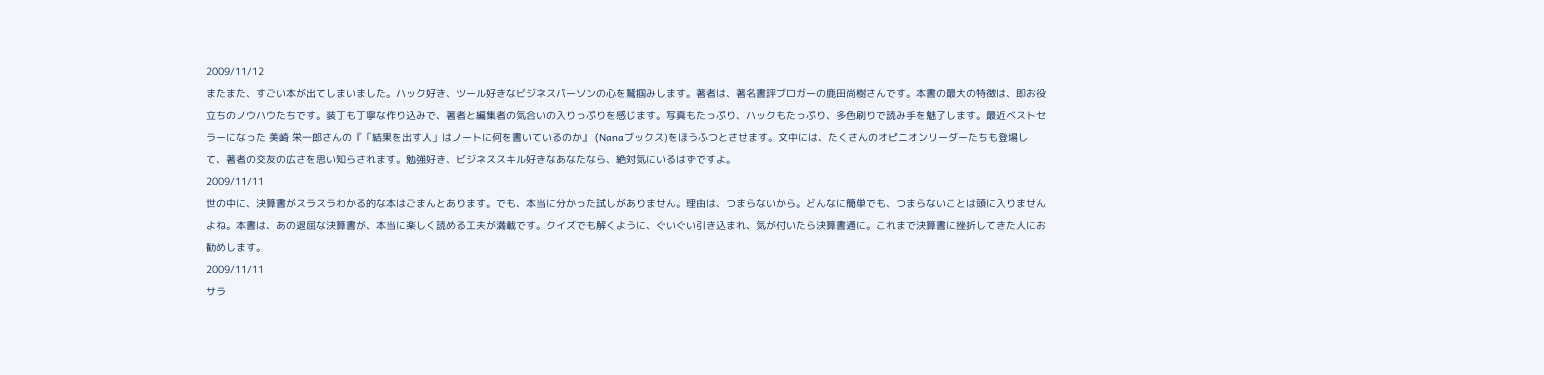2009/11/12
またまた、すごい本が出てしまいました。ハック好き、ツール好きなビジネスパーソンの心を鷲掴みします。著者は、著名書評ブロガーの鹿田尚樹さんです。本書の最大の特徴は、即お役立ちのノウハウたちです。装丁も丁寧な作り込みで、著者と編集者の気合いの入りっぷりを感じます。写真もたっぷり、ハックもたっぷり、多色刷りで読み手を魅了します。最近ベストセラーになった 美崎 栄一郎さんの『「結果を出す人」はノートに何を書いているのか』 (Nanaブックス)をほうふつとさせます。文中には、たくさんのオピニオンリーダーたちも登場して、著者の交友の広さを思い知らされます。勉強好き、ビジネススキル好きなあなたなら、絶対気にいるはずですよ。
2009/11/11
世の中に、決算書がスラスラわかる的な本はごまんとあります。でも、本当に分かった試しがありません。理由は、つまらないから。どんなに簡単でも、つまらないことは頭に入りませんよね。本書は、あの退屈な決算書が、本当に楽しく読める工夫が満載です。クイズでも解くように、ぐいぐい引き込まれ、気が付いたら決算書通に。これまで決算書に挫折してきた人にお勧めします。
2009/11/11
サラ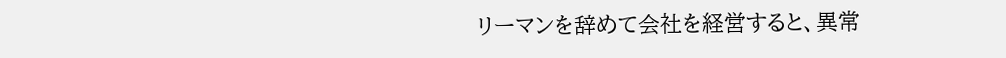リーマンを辞めて会社を経営すると、異常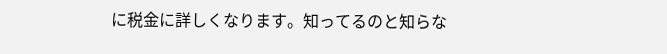に税金に詳しくなります。知ってるのと知らな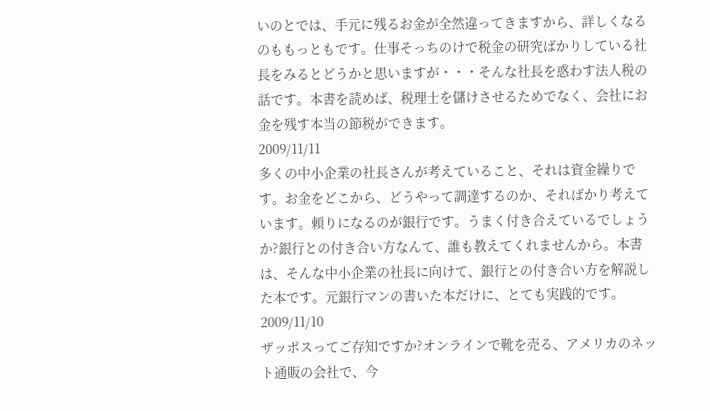いのとでは、手元に残るお金が全然違ってきますから、詳しくなるのももっともです。仕事そっちのけで税金の研究ばかりしている社長をみるとどうかと思いますが・・・そんな社長を惑わす法人税の話です。本書を読めば、税理士を儲けさせるためでなく、会社にお金を残す本当の節税ができます。
2009/11/11
多くの中小企業の社長さんが考えていること、それは資金繰りです。お金をどこから、どうやって調達するのか、そればかり考えています。頼りになるのが銀行です。うまく付き合えているでしょうか?銀行との付き合い方なんて、誰も教えてくれませんから。本書は、そんな中小企業の社長に向けて、銀行との付き合い方を解説した本です。元銀行マンの書いた本だけに、とても実践的です。
2009/11/10
ザッポスってご存知ですか?オンラインで靴を売る、アメリカのネット通販の会社で、今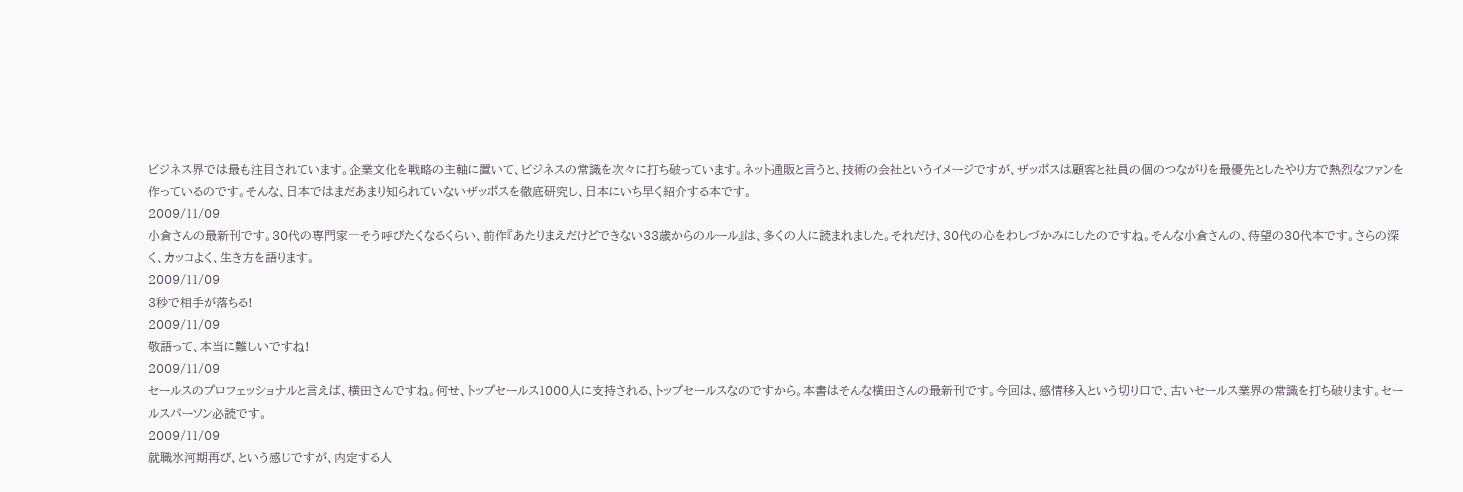ビジネス界では最も注目されています。企業文化を戦略の主軸に置いて、ビジネスの常識を次々に打ち破っています。ネット通販と言うと、技術の会社というイメージですが、ザッポスは顧客と社員の個のつながりを最優先としたやり方で熱烈なファンを作っているのです。そんな、日本ではまだあまり知られていないザッポスを徹底研究し、日本にいち早く紹介する本です。
2009/11/09
小倉さんの最新刊です。30代の専門家―そう呼びたくなるくらい、前作『あたりまえだけどできない33歳からのルール』は、多くの人に読まれました。それだけ、30代の心をわしづかみにしたのですね。そんな小倉さんの、待望の30代本です。さらの深く、カッコよく、生き方を語ります。
2009/11/09
3秒で相手が落ちる!
2009/11/09
敬語って、本当に難しいですね!
2009/11/09
セールスのプロフェッショナルと言えば、横田さんですね。何せ、トップセールス1000人に支持される、トップセールスなのですから。本書はそんな横田さんの最新刊です。今回は、感情移入という切り口で、古いセールス業界の常識を打ち破ります。セールスパーソン必読です。
2009/11/09
就職氷河期再び、という感じですが、内定する人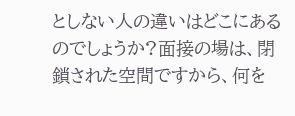としない人の違いはどこにあるのでしょうか?面接の場は、閉鎖された空間ですから、何を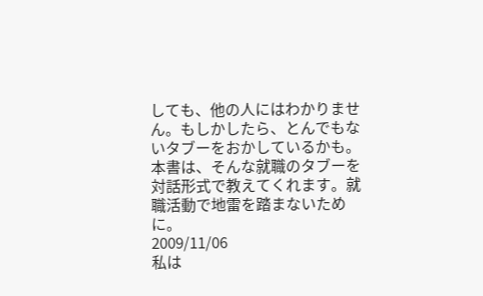しても、他の人にはわかりません。もしかしたら、とんでもないタブーをおかしているかも。本書は、そんな就職のタブーを対話形式で教えてくれます。就職活動で地雷を踏まないために。
2009/11/06
私は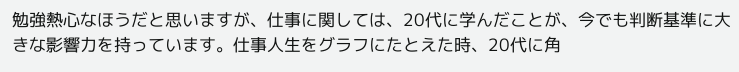勉強熱心なほうだと思いますが、仕事に関しては、20代に学んだことが、今でも判断基準に大きな影響力を持っています。仕事人生をグラフにたとえた時、20代に角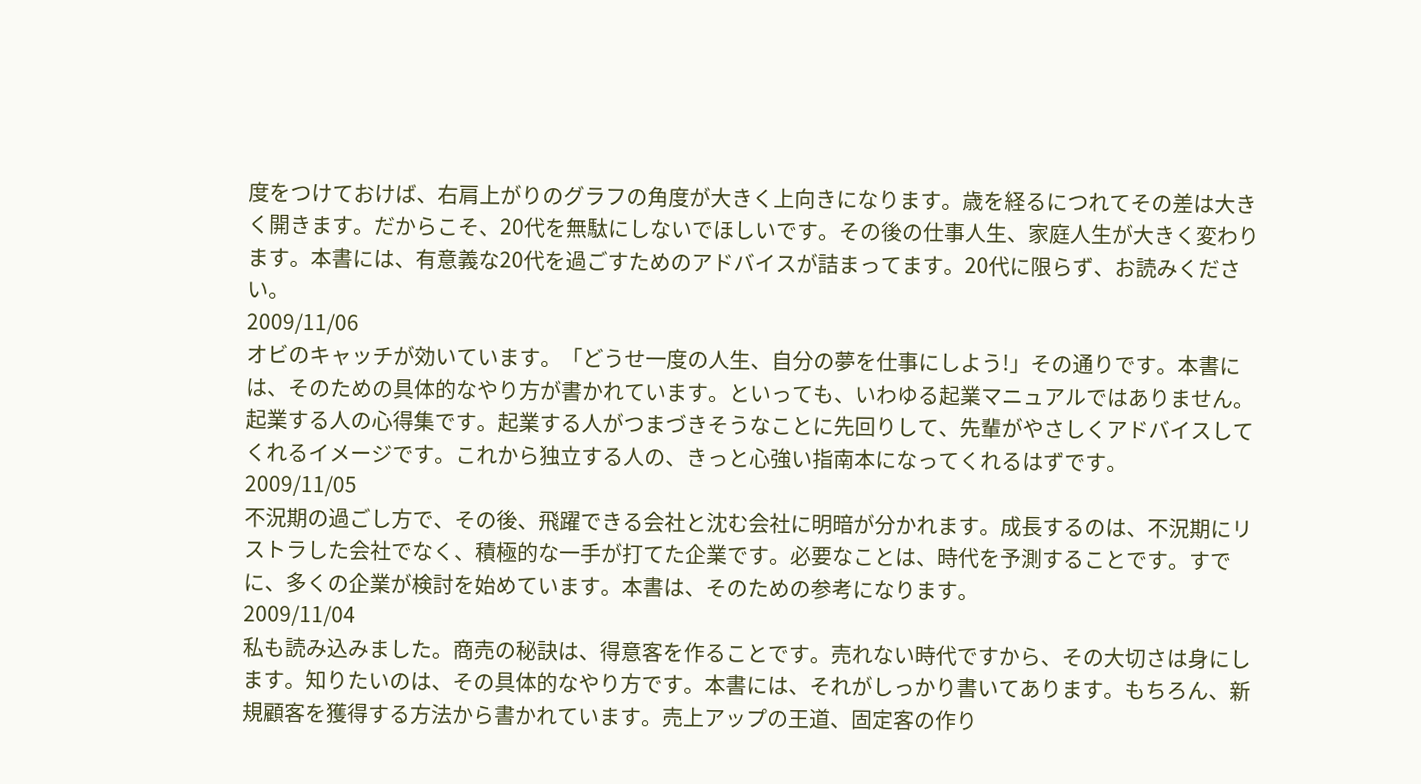度をつけておけば、右肩上がりのグラフの角度が大きく上向きになります。歳を経るにつれてその差は大きく開きます。だからこそ、20代を無駄にしないでほしいです。その後の仕事人生、家庭人生が大きく変わります。本書には、有意義な20代を過ごすためのアドバイスが詰まってます。20代に限らず、お読みください。
2009/11/06
オビのキャッチが効いています。「どうせ一度の人生、自分の夢を仕事にしよう!」その通りです。本書には、そのための具体的なやり方が書かれています。といっても、いわゆる起業マニュアルではありません。起業する人の心得集です。起業する人がつまづきそうなことに先回りして、先輩がやさしくアドバイスしてくれるイメージです。これから独立する人の、きっと心強い指南本になってくれるはずです。
2009/11/05
不況期の過ごし方で、その後、飛躍できる会社と沈む会社に明暗が分かれます。成長するのは、不況期にリストラした会社でなく、積極的な一手が打てた企業です。必要なことは、時代を予測することです。すでに、多くの企業が検討を始めています。本書は、そのための参考になります。
2009/11/04
私も読み込みました。商売の秘訣は、得意客を作ることです。売れない時代ですから、その大切さは身にします。知りたいのは、その具体的なやり方です。本書には、それがしっかり書いてあります。もちろん、新規顧客を獲得する方法から書かれています。売上アップの王道、固定客の作り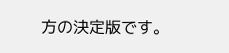方の決定版です。